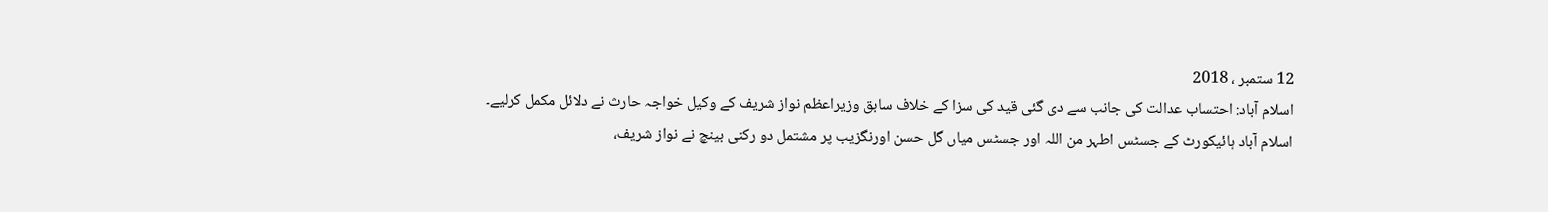12 ستمبر ، 2018
اسلام آباد: احتساب عدالت کی جانب سے دی گئی قید کی سزا کے خلاف سابق وزیراعظم نواز شریف کے وکیل خواجہ حارث نے دلائل مکمل کرلیے۔
اسلام آباد ہائیکورٹ کے جسٹس اطہر من اللہ اور جسٹس میاں گل حسن اورنگزیب پر مشتمل دو رکنی بینچ نے نواز شریف،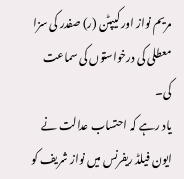مریم نواز اور کیپٹن (ر) صفدر کی سزا معطلی کی درخواستوں کی سماعت کی۔
یاد رہے کہ احتساب عدالت نے ایون فیلڈ ریفرنس میں نواز شریف کو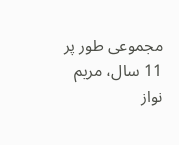مجموعی طور پر 11 سال، مریم نواز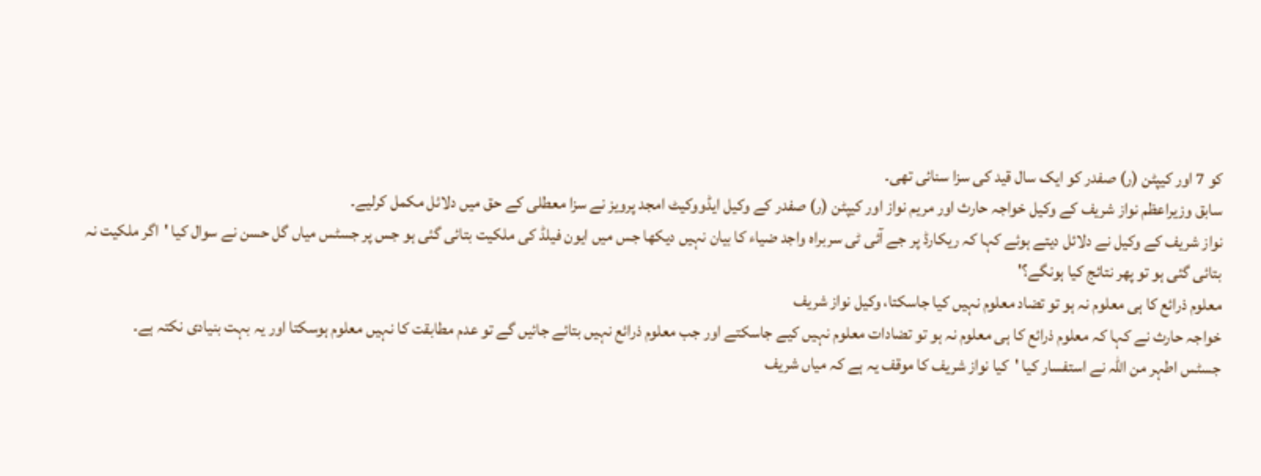کو 7 اور کیپٹن (ر) صفدر کو ایک سال قید کی سزا سنائی تھی۔
سابق وزیراعظم نواز شریف کے وکیل خواجہ حارث اور مریم نواز اور کیپٹن (ر) صفدر کے وکیل ایڈووکیٹ امجد پرویز نے سزا معطلی کے حق میں دلائل مکمل کرلیے۔
نواز شریف کے وکیل نے دلائل دیتے ہوئے کہا کہ ریکارڈ پر جے آئی ٹی سربراہ واجد ضیاء کا بیان نہیں دیکھا جس میں ایون فیلڈ کی ملکیت بتائی گئی ہو جس پر جسٹس میاں گل حسن نے سوال کیا 'اگر ملکیت نہ بتائی گئی ہو تو پھر نتائج کیا ہونگے؟'
معلوم ذرائع کا ہی معلوم نہ ہو تو تضاد معلوم نہیں کیا جاسکتا، وکیل نواز شریف
خواجہ حارث نے کہا کہ معلوم ذرائع کا ہی معلوم نہ ہو تو تضادات معلوم نہیں کیے جاسکتے اور جب معلوم ذرائع نہیں بتائے جائیں گے تو عدم مطابقت کا نہیں معلوم ہوسکتا اور یہ بہت بنیادی نکتہ ہے۔
جسٹس اطہر من اللہ نے استفسار کیا 'کیا نواز شریف کا موقف یہ ہے کہ میاں شریف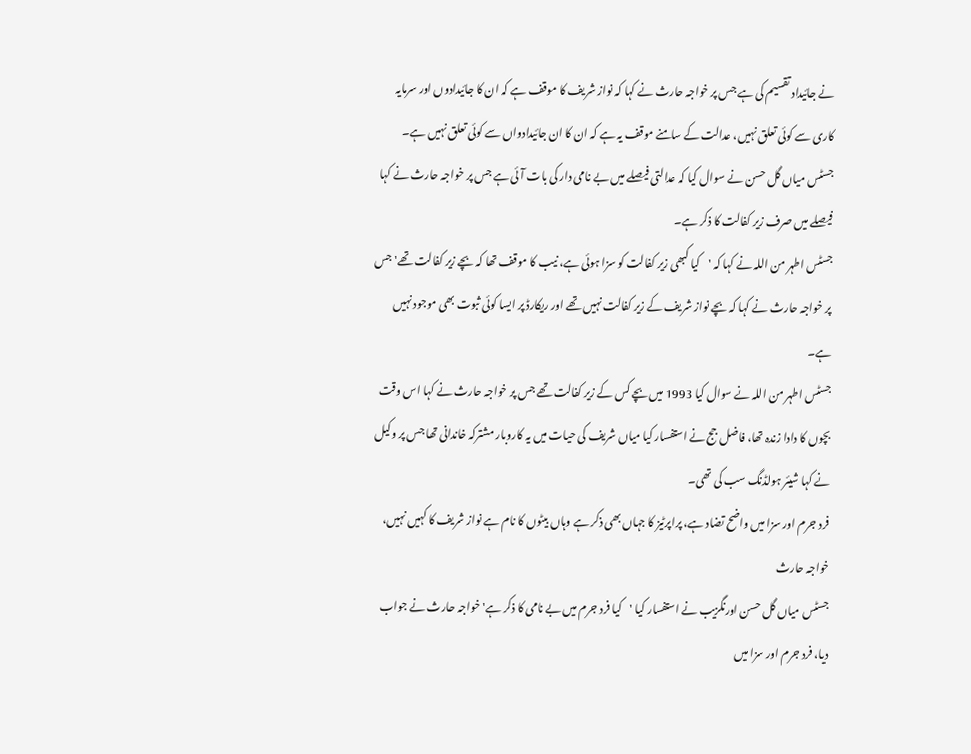نے جائیداد تقسیم کی ہے جس پر خواجہ حارث نے کہا کہ نواز شریف کا موقف ہے کہ ان کا جائیدادوں اور سرمایہ کاری سے کوئی تعلق نہیں، عدالت کے سامنے موقف یہ ہے کہ ان کا ان جائیدادواں سے کوئی تعلق نہیں ہے۔
جسٹس میاں گل حسن نے سوال کیا کہ عدالتی فیصلے میں بے نامی دار کی بات آئی ہے جس پر خواجہ حارث نے کہا فیصلے میں صرف زیر کفالت کا ذکر ہے۔
جسٹس اطہر من اللہ نے کہا کہ 'کیا کبھی زیر کفالت کو سزا ہوئی ہے، نیب کا موقف تھا کہ بچے زیر کفالت تھے' جس پر خواجہ حارث نے کہا کہ بچے نواز شریف کے زیر کفالت نہیں تھے اور ریکارڈ پر ایسا کوئی ثبوت بھی موجود نہیں ہے۔
جسٹس اطہر من اللہ نے سوال کیا 1993 میں بچے کس کے زیر کفالت تھے جس پر خواجہ حارث نے کہا اس وقت بچوں کا دادا زندہ تھا، فاضل جج نے استفسار کیا میاں شریف کی حیات میں یہ کاروبار مشترکہ خاندانی تھا جس پر وکیل نے کہا شیئر ہولڈنگ سب کی تھی۔
فرد جرم اور سزا میں واضح تضاد ہے، پراپرٹیز کا جہاں بھی ذکر ہے وہاں بیٹوں کا نام ہے نواز شریف کا کہیں نہیں، خواجہ حارث
جسٹس میاں گل حسن اورنگزیب نے استفسار کیا 'کیا فرد جرم میں بے نامی کا ذکر ہے' خواجہ حارث نے جواب دیا، فرد جرم اور سزا میں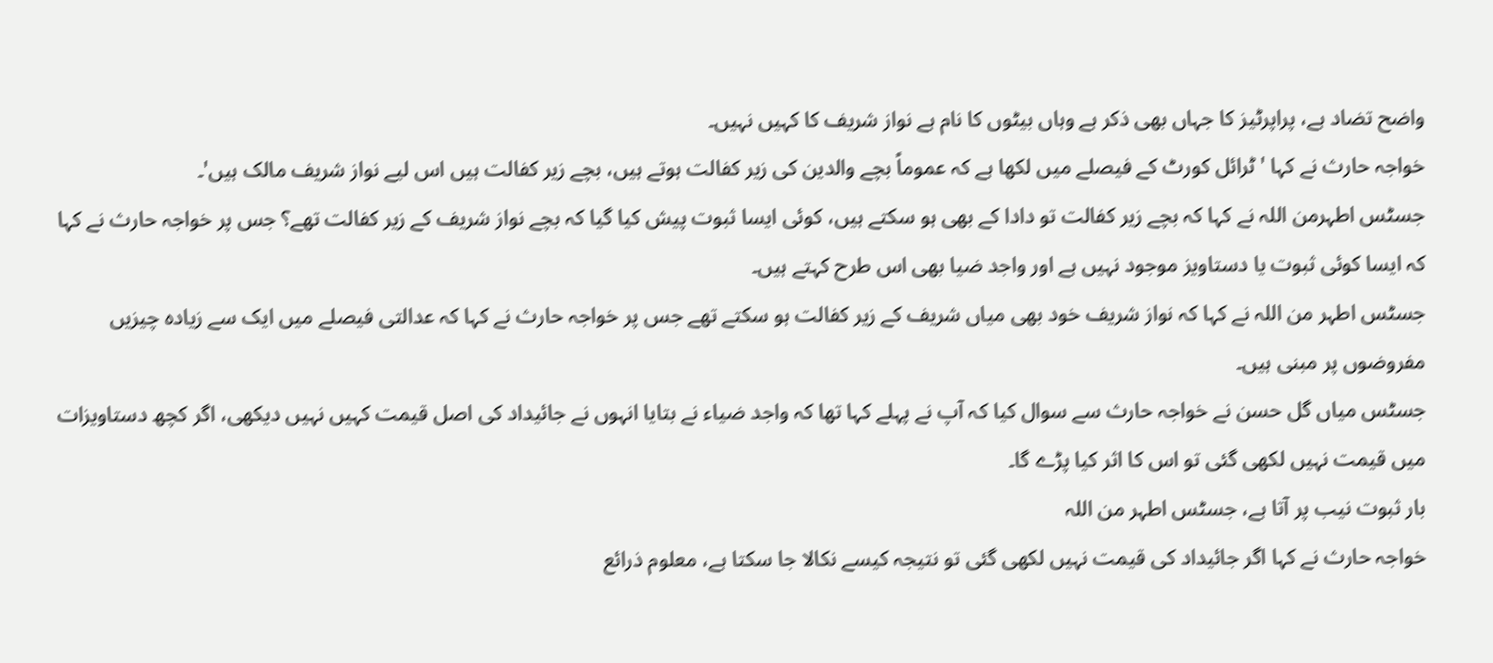واضح تضاد ہے، پراپرٹیز کا جہاں بھی ذکر ہے وہاں بیٹوں کا نام ہے نواز شریف کا کہیں نہیں۔
خواجہ حارث نے کہا 'ٹرائل کورٹ کے فیصلے میں لکھا ہے کہ عموماً بچے والدین کی زیر کفالت ہوتے ہیں، بچے زیر کفالت ہیں اس لیے نواز شریف مالک ہیں'۔
جسٹس اطہرمن اللہ نے کہا کہ بچے زیر کفالت تو دادا کے بھی ہو سکتے ہیں، کوئی ایسا ثبوت پیش کیا گیا کہ بچے نواز شریف کے زیر کفالت تھے؟ جس پر خواجہ حارث نے کہا کہ ایسا کوئی ثبوت یا دستاویز موجود نہیں ہے اور واجد ضیا بھی اس طرح کہتے ہیں۔
جسٹس اطہر من اللہ نے کہا کہ نواز شریف خود بھی میاں شریف کے زیر کفالت ہو سکتے تھے جس پر خواجہ حارث نے کہا کہ عدالتی فیصلے میں ایک سے زیادہ چیزیں مفروضوں پر مبنی ہیں۔
جسٹس میاں گل حسن نے خواجہ حارث سے سوال کیا کہ آپ نے پہلے کہا تھا کہ واجد ضیاء نے بتایا انہوں نے جائیداد کی اصل قیمت کہیں نہیں دیکھی، اگر کچھ دستاویزات میں قیمت نہیں لکھی گئی تو اس کا اثر کیا پڑے گا۔
بار ثبوت نیب پر آتا ہے، جسٹس اطہر من اللہ
خواجہ حارث نے کہا اگر جائیداد کی قیمت نہیں لکھی گئی تو نتیجہ کیسے نکالا جا سکتا ہے، معلوم ذرائع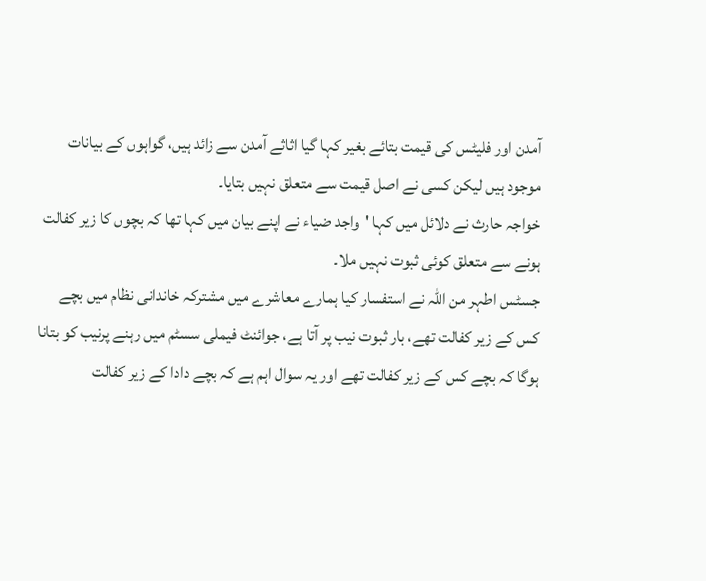آمدن اور فلیٹس کی قیمت بتائے بغیر کہا گیا اثاثے آمدن سے زائد ہیں، گواہوں کے بیانات موجود ہیں لیکن کسی نے اصل قیمت سے متعلق نہیں بتایا۔
خواجہ حارث نے دلائل میں کہا 'واجد ضیاء نے اپنے بیان میں کہا تھا کہ بچوں کا زیر کفالت ہونے سے متعلق کوئی ثبوت نہیں ملا۔
جسٹس اطہر من اللہ نے استفسار کیا ہمارے معاشرے میں مشترکہ خاندانی نظام میں بچے کس کے زیر کفالت تھے، بار ثبوت نیب پر آتا ہے، جوائنٹ فیملی سسٹم میں رہنے پرنیب کو بتانا ہوگا کہ بچے کس کے زیر کفالت تھے اور یہ سوال اہم ہے کہ بچے دادا کے زیر کفالت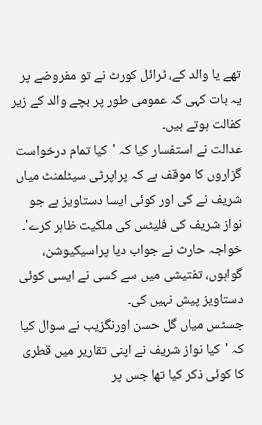تھے یا والد کے، ٹرائل کورٹ نے تو مفروضے پر یہ بات کہی کہ عمومی طور پر بچے والد کے زیر کفالت ہوتے ہیں۔
عدالت نے استفسار کیا کہ 'کیا تمام درخواست گزاروں کا موقف ہے کہ پراپرٹی سیٹلمنٹ میاں شریف نے کی اور کوئی ایسا دستاویز ہے جو نواز شریف کی فلیٹس کی ملکیت ظاہر کرے'۔
خواجہ حارث نے جواب دیا پراسیکیوشن، گواہوں، تفتیشی میں سے کسی نے ایسی کوئی دستاویز پیش نہیں کی۔
جسٹس میاں گل حسن اورنگزیب نے سوال کیا کہ 'کیا نواز شریف نے اپنی تقاریر میں قطری کا کوئی ذکر کیا تھا جس پر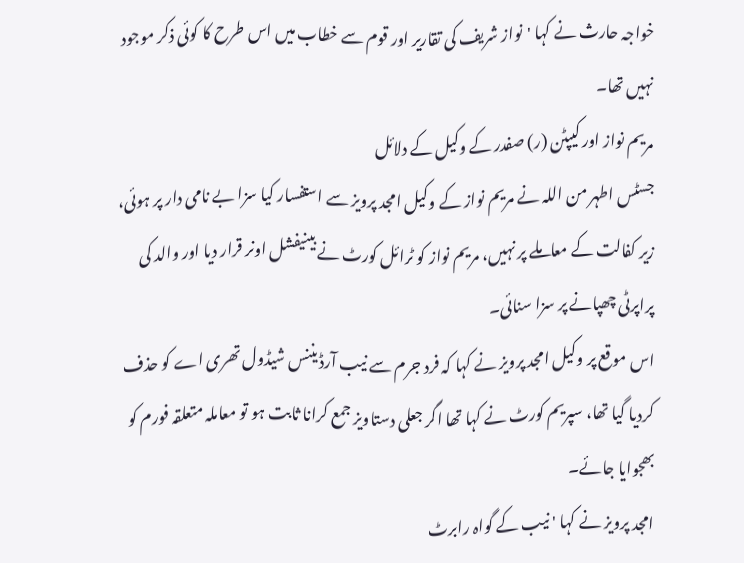خواجہ حارث نے کہا 'نواز شریف کی تقاریر اور قوم سے خطاب میں اس طرح کا کوئی ذکر موجود نہیں تھا۔
مریم نواز اور کیپٹن (ر) صفدر کے وکیل کے دلائل
جسٹس اطہر من اللہ نے مریم نواز کے وکیل امجد پرویز سے استفسار کیا سزا بے نامی دار پر ہوئی، زیر کفالت کے معاملے پر نہیں، مریم نواز کو ٹرائل کورٹ نے بینیفشل اونر قرار دیا اور والد کی پراپرٹی چھپانے پر سزا سنائی۔
اس موقع پر وکیل امجد پرویز نے کہا کہ فرد جرم سے نیب آرڈیننس شیڈول تھری اے کو حذف کردیا گیا تھا، سپریم کورٹ نے کہا تھا اگر جعلی دستاویز جمع کرانا ثابت ہو تو معاملہ متعلقہ فورم کو بھجوایا جائے۔
امجد پرویز نے کہا ' نیب کے گواہ رابرٹ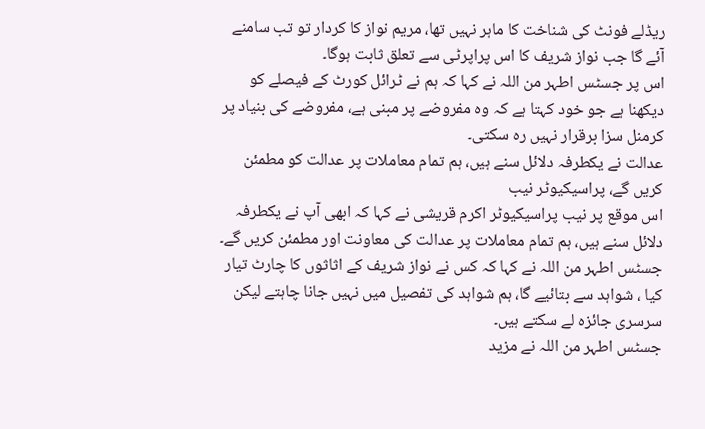ریڈلے فونٹ کی شناخت کا ماہر نہیں تھا، مریم نواز کا کردار تو تب سامنے آئے گا جب نواز شریف کا اس پراپرٹی سے تعلق ثابت ہوگا۔
اس پر جسٹس اطہر من اللہ نے کہا کہ ہم نے ٹرائل کورٹ کے فیصلے کو دیکھنا ہے جو خود کہتا ہے کہ وہ مفروضے پر مبنی ہے، مفروضے کی بنیاد پر کرمنل سزا برقرار نہیں رہ سکتی۔
عدالت نے یکطرفہ دلائل سنے ہیں، ہم تمام معاملات پر عدالت کو مطمئن کریں گے، پراسیکیوٹر نیب
اس موقع پر نیب پراسیکیوٹر اکرم قریشی نے کہا کہ ابھی آپ نے یکطرفہ دلائل سنے ہیں، ہم تمام معاملات پر عدالت کی معاونت اور مطمئن کریں گے۔
جسٹس اطہر من اللہ نے کہا کہ کس نے نواز شریف کے اثاثوں کا چارٹ تیار کیا ، شواہد سے بتائیے گا، ہم شواہد کی تفصیل میں نہیں جانا چاہتے لیکن سرسری جائزہ لے سکتے ہیں۔
جسٹس اطہر من اللہ نے مزید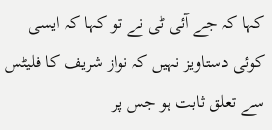کہا کہ جے آئی ٹی نے تو کہا کہ ایسی کوئی دستاویز نہیں کہ نواز شریف کا فلیٹس سے تعلق ثابت ہو جس پر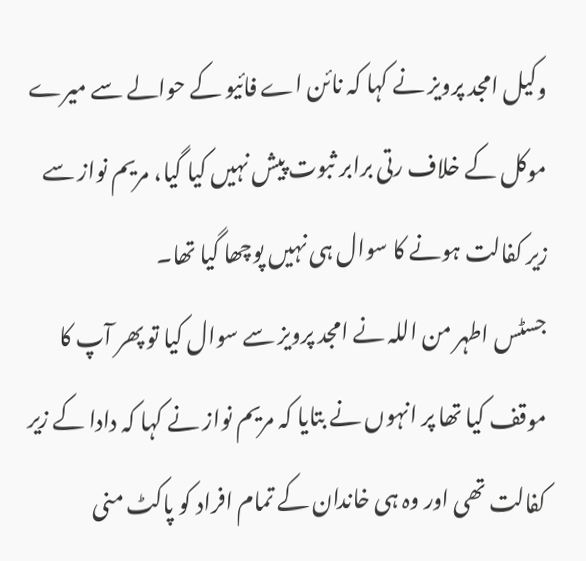وکیل امجد پرویز نے کہا کہ نائن اے فائیو کے حوالے سے میرے موکل کے خلاف رتی برابر ثبوت پیش نہیں کیا گیا، مریم نواز سے زیر کفالت ہونے کا سوال ہی نہیں پوچھا گیا تھا۔
جسٹس اطہر من اللہ نے امجد پرویز سے سوال کیا تو پھر آپ کا موقف کیا تھا پر انہوں نے بتایا کہ مریم نواز نے کہا کہ دادا کے زیر کفالت تھی اور وہ ہی خاندان کے تمام افراد کو پاکٹ منی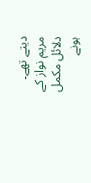دیتے تھے۔
مریم نواز کے دلائل مکمل ہونے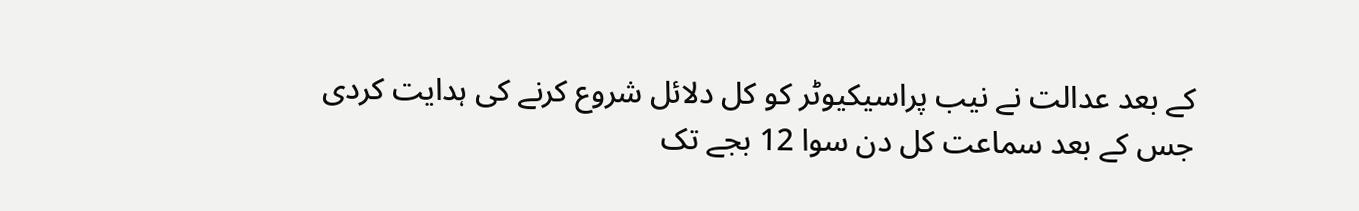کے بعد عدالت نے نیب پراسیکیوٹر کو کل دلائل شروع کرنے کی ہدایت کردی جس کے بعد سماعت کل دن سوا 12 بجے تک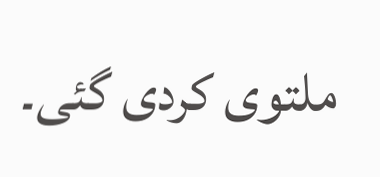ملتوی کردی گئی۔